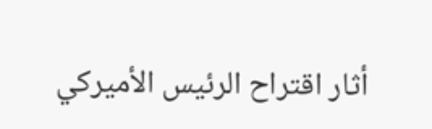أثار اقتراح الرئيس الأميركي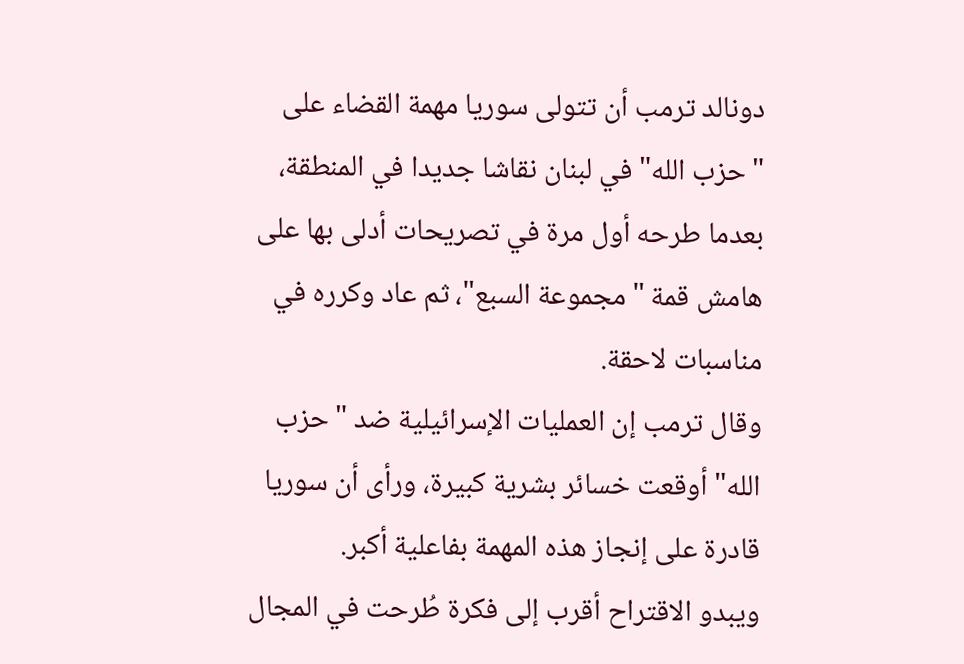دونالد ترمب أن تتولى سوريا مهمة القضاء على "حزب الله" في لبنان نقاشا جديدا في المنطقة، بعدما طرحه أول مرة في تصريحات أدلى بها على هامش قمة "مجموعة السبع"، ثم عاد وكرره في مناسبات لاحقة.
وقال ترمب إن العمليات الإسرائيلية ضد "حزب الله" أوقعت خسائر بشرية كبيرة، ورأى أن سوريا قادرة على إنجاز هذه المهمة بفاعلية أكبر.
ويبدو الاقتراح أقرب إلى فكرة طُرحت في المجال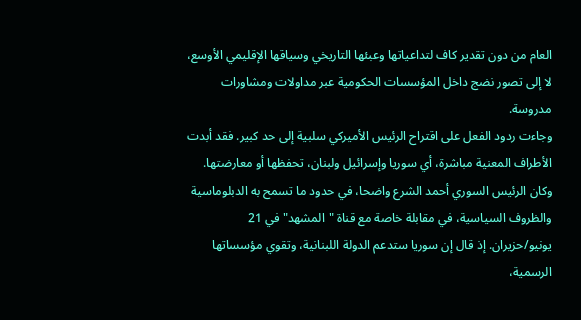العام من دون تقدير كاف لتداعياتها وعبئها التاريخي وسياقها الإقليمي الأوسع، لا إلى تصور نضج داخل المؤسسات الحكومية عبر مداولات ومشاورات مدروسة.
وجاءت ردود الفعل على اقتراح الرئيس الأميركي سلبية إلى حد كبير. فقد أبدت الأطراف المعنية مباشرة، أي سوريا وإسرائيل ولبنان، تحفظها أو معارضتها.
وكان الرئيس السوري أحمد الشرع واضحا، في حدود ما تسمح به الدبلوماسية والظروف السياسية، في مقابلة خاصة مع قناة "المشهد" في 21 يونيو/حزيران. إذ قال إن سوريا ستدعم الدولة اللبنانية، وتقوي مؤسساتها الرسمية،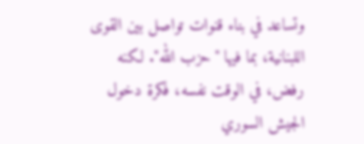وتساعد في بناء قنوات تواصل بين القوى اللبنانية، بما فيها "حزب الله". لكنه رفض، في الوقت نفسه، فكرة دخول الجيش السوري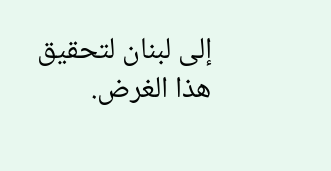إلى لبنان لتحقيق هذا الغرض.